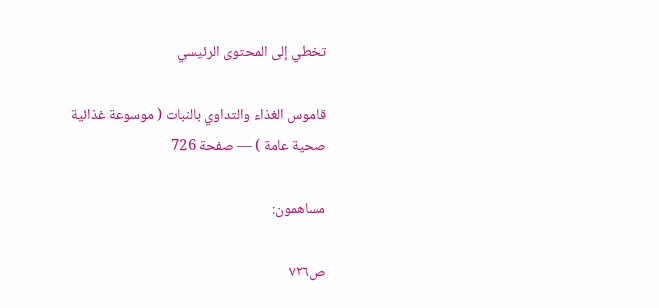تخطي إلى المحتوى الرئيسي

قاموس الغذاء والتداوي بالنبات ( موسوعة غذائية صحية عامة ) — صفحة 726

مساهمون:

ص٧٢٦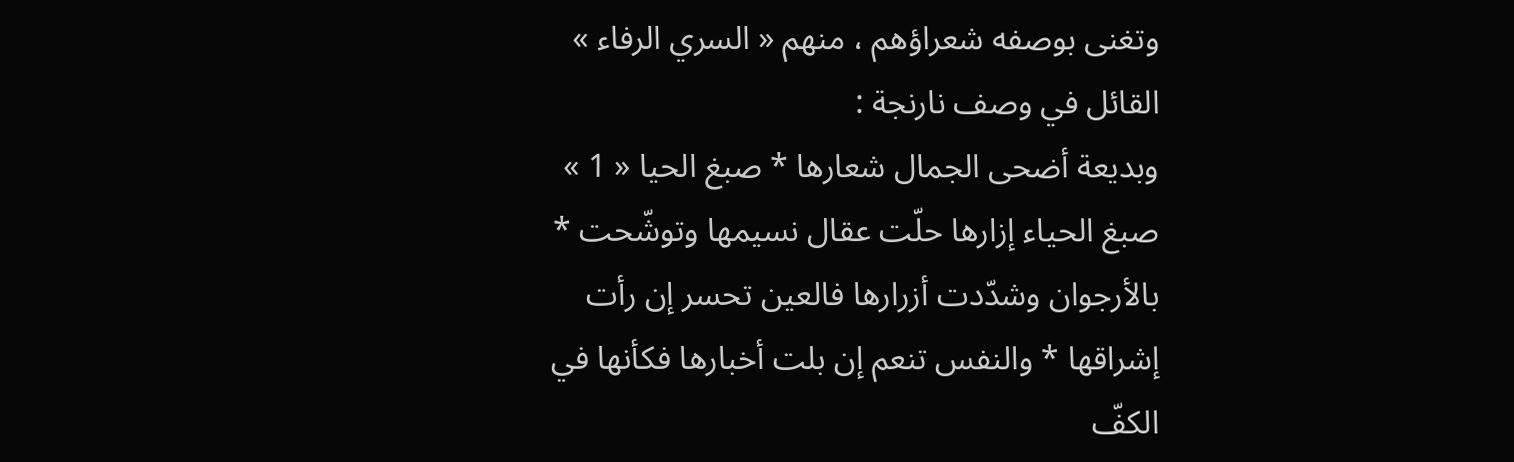وتغنى بوصفه شعراؤهم ، منهم « السري الرفاء » القائل في وصف نارنجة :
وبديعة أضحى الجمال شعارها * صبغ الحيا « 1 » صبغ الحياء إزارها حلّت عقال نسيمها وتوشّحت * بالأرجوان وشدّدت أزرارها فالعين تحسر إن رأت إشراقها * والنفس تنعم إن بلت أخبارها فكأنها في الكفّ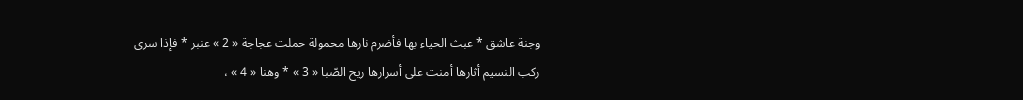وجنة عاشق * عبث الحياء بها فأضرم نارها محمولة حملت عجاجة « 2 » عنبر * فإذا سرى ركب النسيم أثارها أمنت على أسرارها ريح الصّبا « 3 » * وهنا « 4 » ،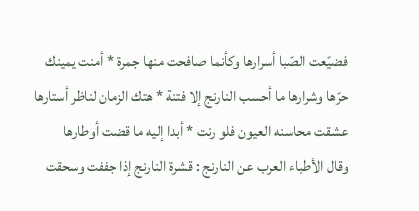فضيّعت الصّبا أسرارها وكأنما صافحت منها جمرة * أمنت يمينك حرّها وشرارها ما أحسب النارنج إلا فتنة * هتك الزمان لناظر أستارها عشقت محاسنه العيون فلو رنت * أبدا إليه ما قضت أوطارها
وقال الأطباء العرب عن النارنج : قشرة النارنج إذا جففت وسحقت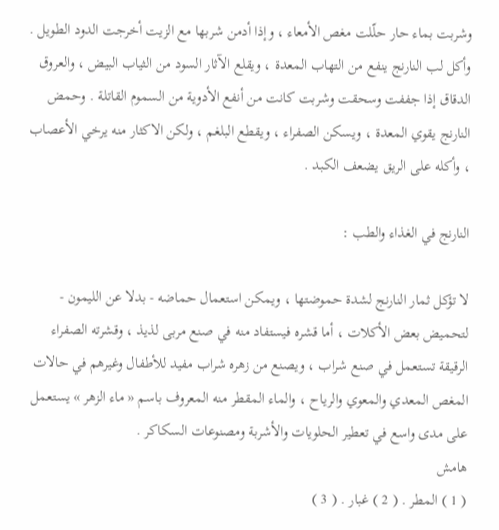وشربت بماء حار حلّلت مغص الأمعاء ، وإذا أدمن شربها مع الزيت أخرجت الدود الطويل . وأكل لب النارنج ينفع من التهاب المعدة ، ويقلع الآثار السود من الثياب البيض ، والعروق الدقاق إذا جففت وسحقت وشربت كانت من أنفع الأدوية من السموم القاتلة . وحمض النارنج يقوي المعدة ، ويسكن الصفراء ، ويقطع البلغم ، ولكن الاكثار منه يرخي الأعصاب ، وأكله على الريق يضعف الكبد .

النارنج في الغذاء والطب :

لا تؤكل ثمار النارنج لشدة حموضتها ، ويمكن استعمال حماضه - بدلا عن الليمون - لتحميض بعض الأكلات ، أما قشره فيستفاد منه في صنع مربى لذيذ ، وقشرته الصفراء الرقيقة تستعمل في صنع شراب ، ويصنع من زهره شراب مفيد للأطفال وغيرهم في حالات المغص المعدي والمعوي والرياح ، والماء المقطر منه المعروف باسم « ماء الزهر » يستعمل على مدى واسع في تعطير الحلويات والأشربة ومصنوعات السكاكر .
هامش
( 1 ) المطر . ( 2 ) غبار . ( 3 )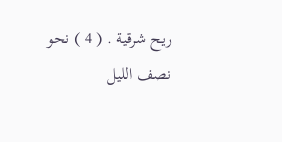ريح شرقية . ( 4 ) نحو نصف الليل